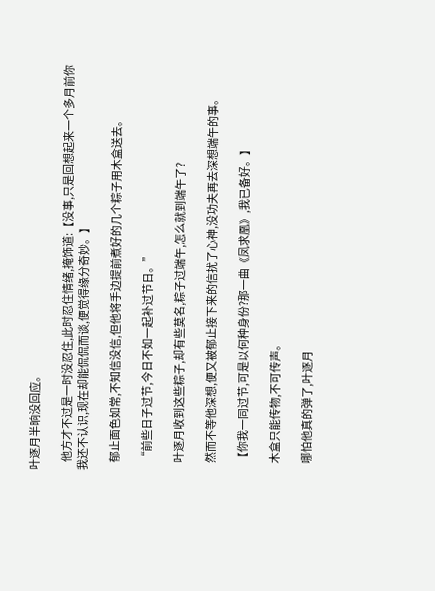叶逐月半晌没回应。

    他方才不过是一时没忍住,此时忍住情绪,掩饰道:【没事,只是回想起来一个多月前你我还不认识,现在却能侃侃而谈,便觉得缘分奇妙。】

    郁止面色如常,不知信没信,但他将手边提前煮好的几个粽子用木盒送去。

    “前些日子过节,今日不如一起补过节日。”

    叶逐月收到这些粽子,却有些莫名,粽子过端午,怎么就到端午了?

    然而不等他深想,便又被郁止接下来的信扰了心神,没功夫再去深想端午的事。

    【你我一同过节,可是以何种身份?那一曲《凤求凰》,我已备好。】

    木盒只能传物,不可传声。

    哪怕他真的弹了,叶逐月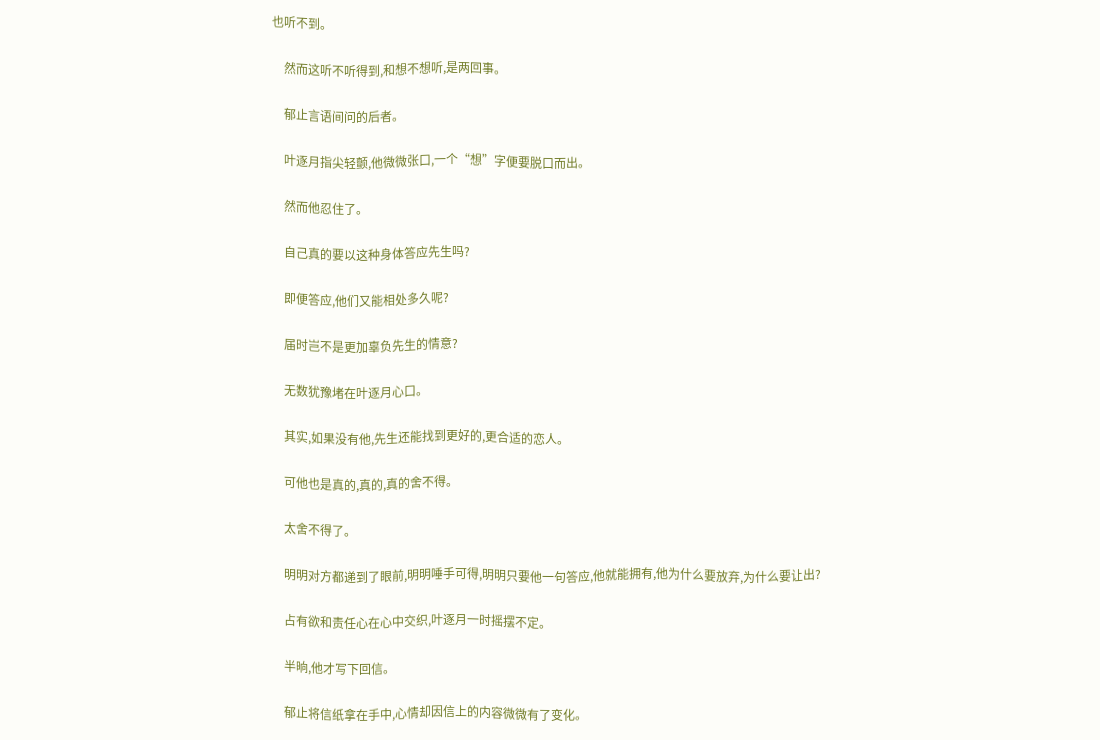也听不到。

    然而这听不听得到,和想不想听,是两回事。

    郁止言语间问的后者。

    叶逐月指尖轻颤,他微微张口,一个“想”字便要脱口而出。

    然而他忍住了。

    自己真的要以这种身体答应先生吗?

    即便答应,他们又能相处多久呢?

    届时岂不是更加辜负先生的情意?

    无数犹豫堵在叶逐月心口。

    其实,如果没有他,先生还能找到更好的,更合适的恋人。

    可他也是真的,真的,真的舍不得。

    太舍不得了。

    明明对方都递到了眼前,明明唾手可得,明明只要他一句答应,他就能拥有,他为什么要放弃,为什么要让出?

    占有欲和责任心在心中交织,叶逐月一时摇摆不定。

    半晌,他才写下回信。

    郁止将信纸拿在手中,心情却因信上的内容微微有了变化。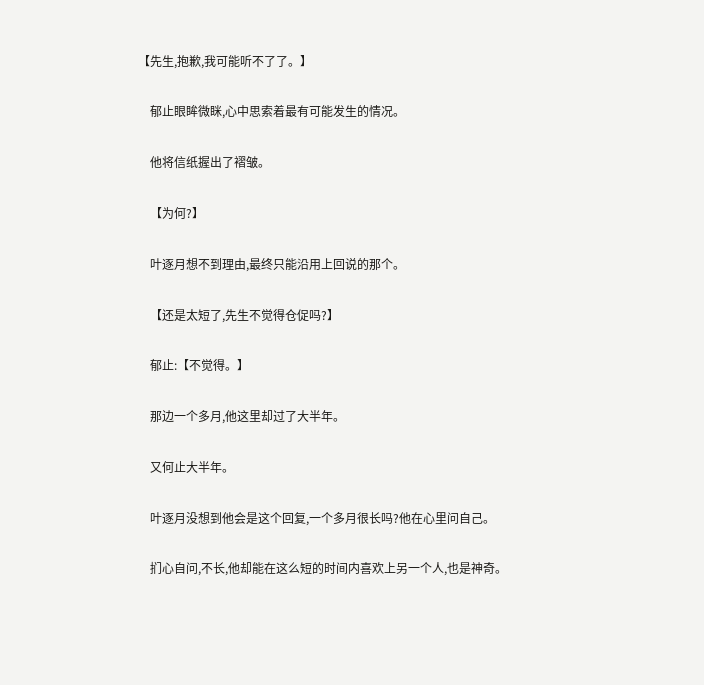【先生,抱歉,我可能听不了了。】

    郁止眼眸微眯,心中思索着最有可能发生的情况。

    他将信纸握出了褶皱。

    【为何?】

    叶逐月想不到理由,最终只能沿用上回说的那个。

    【还是太短了,先生不觉得仓促吗?】

    郁止:【不觉得。】

    那边一个多月,他这里却过了大半年。

    又何止大半年。

    叶逐月没想到他会是这个回复,一个多月很长吗?他在心里问自己。

    扪心自问,不长,他却能在这么短的时间内喜欢上另一个人,也是神奇。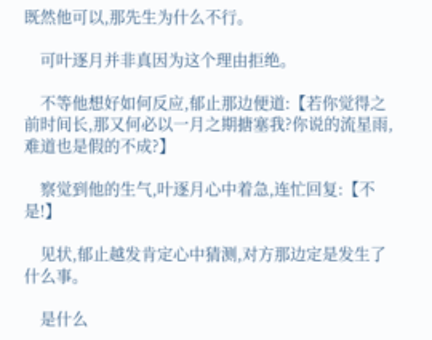既然他可以,那先生为什么不行。

    可叶逐月并非真因为这个理由拒绝。

    不等他想好如何反应,郁止那边便道:【若你觉得之前时间长,那又何必以一月之期搪塞我?你说的流星雨,难道也是假的不成?】

    察觉到他的生气,叶逐月心中着急,连忙回复:【不是!】

    见状,郁止越发肯定心中猜测,对方那边定是发生了什么事。

    是什么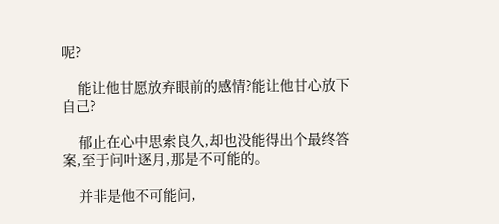呢?

    能让他甘愿放弃眼前的感情?能让他甘心放下自己?

    郁止在心中思索良久,却也没能得出个最终答案,至于问叶逐月,那是不可能的。

    并非是他不可能问,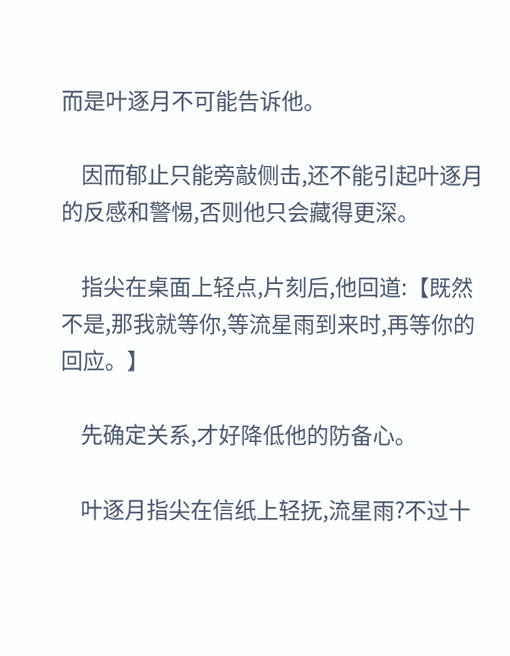而是叶逐月不可能告诉他。

    因而郁止只能旁敲侧击,还不能引起叶逐月的反感和警惕,否则他只会藏得更深。

    指尖在桌面上轻点,片刻后,他回道:【既然不是,那我就等你,等流星雨到来时,再等你的回应。】

    先确定关系,才好降低他的防备心。

    叶逐月指尖在信纸上轻抚,流星雨?不过十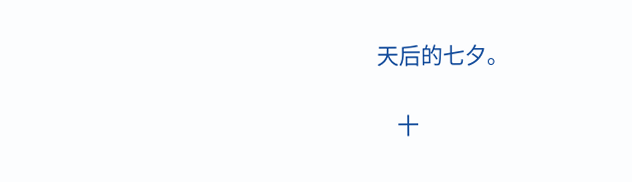天后的七夕。

    十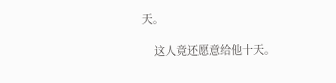天。

    这人竟还愿意给他十天。